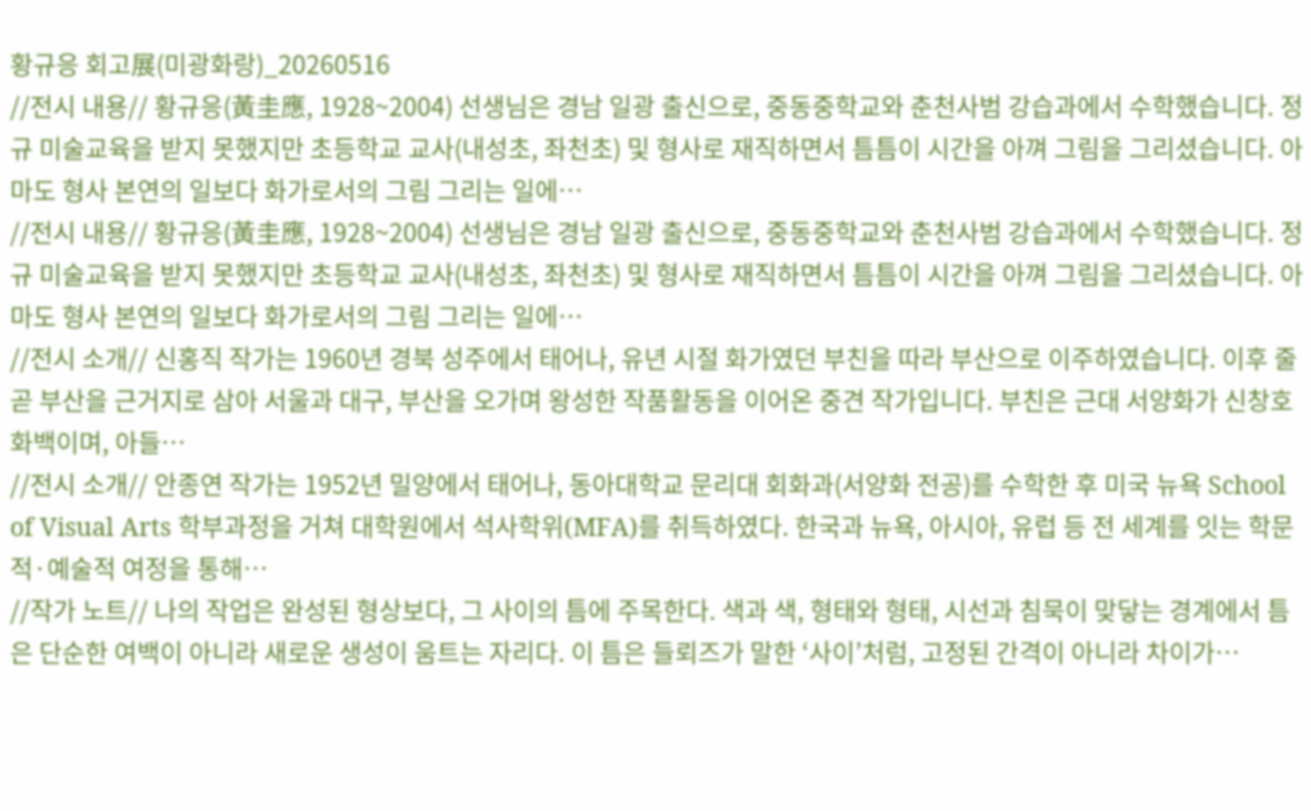황규응 회고展(미광화랑)_20260516
//전시 내용// 황규응(黃圭應, 1928~2004) 선생님은 경남 일광 출신으로, 중동중학교와 춘천사범 강습과에서 수학했습니다. 정규 미술교육을 받지 못했지만 초등학교 교사(내성초, 좌천초) 및 형사로 재직하면서 틈틈이 시간을 아껴 그림을 그리셨습니다. 아마도 형사 본연의 일보다 화가로서의 그림 그리는 일에…
//전시 내용// 황규응(黃圭應, 1928~2004) 선생님은 경남 일광 출신으로, 중동중학교와 춘천사범 강습과에서 수학했습니다. 정규 미술교육을 받지 못했지만 초등학교 교사(내성초, 좌천초) 및 형사로 재직하면서 틈틈이 시간을 아껴 그림을 그리셨습니다. 아마도 형사 본연의 일보다 화가로서의 그림 그리는 일에…
//전시 소개// 신홍직 작가는 1960년 경북 성주에서 태어나, 유년 시절 화가였던 부친을 따라 부산으로 이주하였습니다. 이후 줄곧 부산을 근거지로 삼아 서울과 대구, 부산을 오가며 왕성한 작품활동을 이어온 중견 작가입니다. 부친은 근대 서양화가 신창호 화백이며, 아들…
//전시 소개// 안종연 작가는 1952년 밀양에서 태어나, 동아대학교 문리대 회화과(서양화 전공)를 수학한 후 미국 뉴욕 School of Visual Arts 학부과정을 거쳐 대학원에서 석사학위(MFA)를 취득하였다. 한국과 뉴욕, 아시아, 유럽 등 전 세계를 잇는 학문적·예술적 여정을 통해…
//작가 노트// 나의 작업은 완성된 형상보다, 그 사이의 틈에 주목한다. 색과 색, 형태와 형태, 시선과 침묵이 맞닿는 경계에서 틈은 단순한 여백이 아니라 새로운 생성이 움트는 자리다. 이 틈은 들뢰즈가 말한 ‘사이’처럼, 고정된 간격이 아니라 차이가…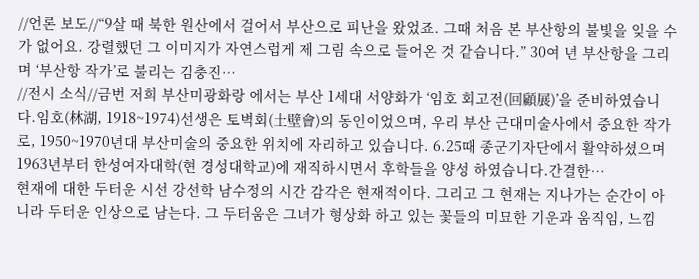//언론 보도//“9살 때 북한 원산에서 걸어서 부산으로 피난을 왔었죠. 그때 처음 본 부산항의 불빛을 잊을 수가 없어요. 강렬했던 그 이미지가 자연스럽게 제 그림 속으로 들어온 것 같습니다.” 30여 년 부산항을 그리며 ‘부산항 작가’로 불리는 김충진…
//전시 소식//금번 저희 부산미광화랑 에서는 부산 1세대 서양화가 ‘임호 회고전(回顧展)’을 준비하였습니다.임호(林湖, 1918~1974)선생은 토벽회(土壁會)의 동인이었으며, 우리 부산 근대미술사에서 중요한 작가로, 1950~1970년대 부산미술의 중요한 위치에 자리하고 있습니다. 6.25때 종군기자단에서 활약하셨으며 1963년부터 한성여자대학(현 경성대학교)에 재직하시면서 후학들을 양성 하였습니다.간결한…
현재에 대한 두터운 시선 강선학 남수정의 시간 감각은 현재적이다. 그리고 그 현재는 지나가는 순간이 아니라 두터운 인상으로 남는다. 그 두터움은 그녀가 형상화 하고 있는 꽃들의 미묘한 기운과 움직임, 느낌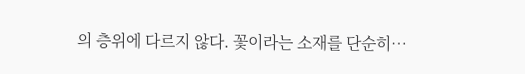의 층위에 다르지 않다. 꽃이라는 소재를 단순히…